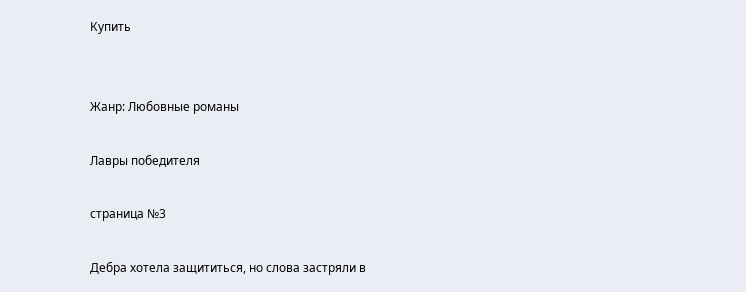Купить


Жанр: Любовные романы

Лавры победителя

страница №3

Дебра хотела защититься, но слова застряли в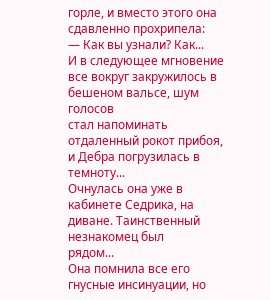горле, и вместо этого она
сдавленно прохрипела:
— Как вы узнали? Как...
И в следующее мгновение все вокруг закружилось в бешеном вальсе, шум голосов
стал напоминать отдаленный рокот прибоя, и Дебра погрузилась в темноту...
Очнулась она уже в кабинете Седрика, на диване. Таинственный незнакомец был
рядом...
Она помнила все его гнусные инсинуации, но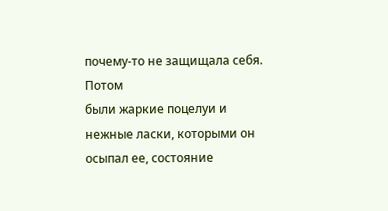почему-то не защищала себя. Потом
были жаркие поцелуи и нежные ласки, которыми он осыпал ее, состояние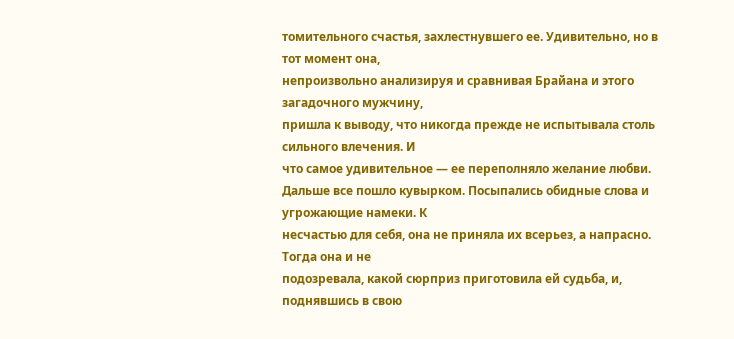томительного счастья, захлестнувшего ее. Удивительно, но в тот момент она,
непроизвольно анализируя и сравнивая Брайана и этого загадочного мужчину,
пришла к выводу, что никогда прежде не испытывала столь сильного влечения. И
что самое удивительное — ее переполняло желание любви.
Дальше все пошло кувырком. Посыпались обидные слова и угрожающие намеки. К
несчастью для себя, она не приняла их всерьез, а напрасно. Тогда она и не
подозревала, какой сюрприз приготовила ей судьба, и, поднявшись в свою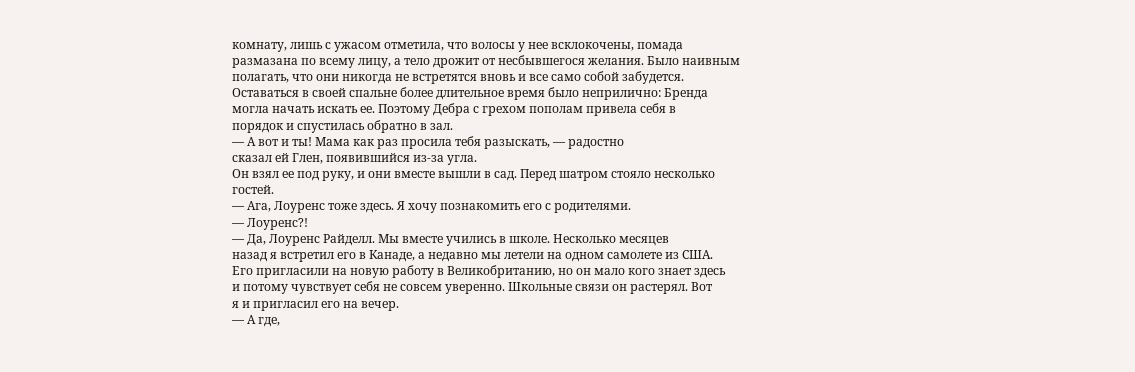комнату, лишь с ужасом отметила, что волосы у нее всклокочены, помада
размазана по всему лицу, а тело дрожит от несбывшегося желания. Было наивным
полагать, что они никогда не встретятся вновь и все само собой забудется.
Оставаться в своей спальне более длительное время было неприлично: Бренда
могла начать искать ее. Поэтому Дебра с грехом пополам привела себя в
порядок и спустилась обратно в зал.
— А вот и ты! Мама как раз просила тебя разыскать, — радостно
сказал ей Глен, появившийся из-за угла.
Он взял ее под руку, и они вместе вышли в сад. Перед шатром стояло несколько
гостей.
— Ага, Лоуренс тоже здесь. Я хочу познакомить его с родителями.
— Лоуренс?!
— Да, Лоуренс Райделл. Мы вместе учились в школе. Несколько месяцев
назад я встретил его в Канаде, а недавно мы летели на одном самолете из США.
Его пригласили на новую работу в Великобританию, но он мало кого знает здесь
и потому чувствует себя не совсем уверенно. Школьные связи он растерял. Вот
я и пригласил его на вечер.
— А где,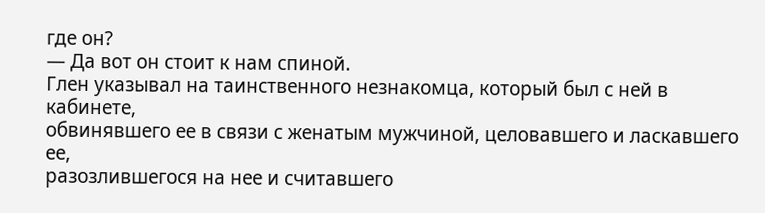где он?
— Да вот он стоит к нам спиной.
Глен указывал на таинственного незнакомца, который был с ней в кабинете,
обвинявшего ее в связи с женатым мужчиной, целовавшего и ласкавшего ее,
разозлившегося на нее и считавшего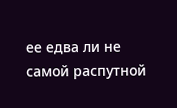ее едва ли не самой распутной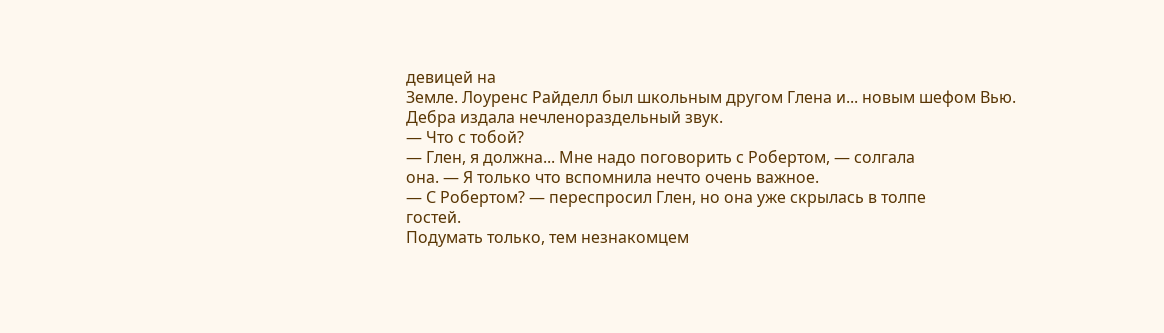девицей на
Земле. Лоуренс Райделл был школьным другом Глена и... новым шефом Вью.
Дебра издала нечленораздельный звук.
— Что с тобой?
— Глен, я должна... Мне надо поговорить с Робертом, — солгала
она. — Я только что вспомнила нечто очень важное.
— С Робертом? — переспросил Глен, но она уже скрылась в толпе
гостей.
Подумать только, тем незнакомцем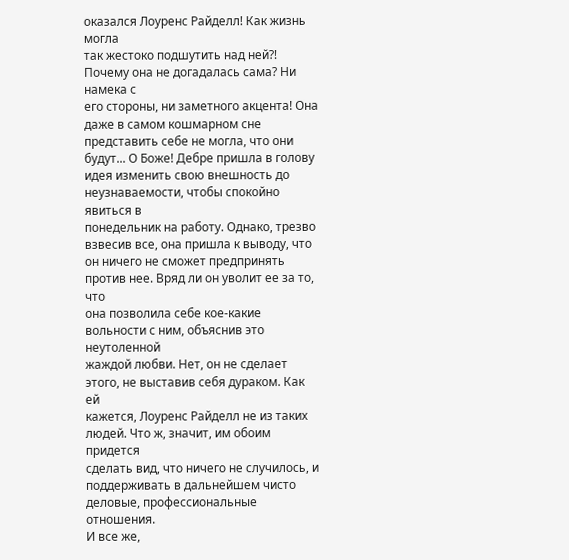оказался Лоуренс Райделл! Как жизнь могла
так жестоко подшутить над ней?! Почему она не догадалась сама? Ни намека с
его стороны, ни заметного акцента! Она даже в самом кошмарном сне
представить себе не могла, что они будут... О Боже! Дебре пришла в голову
идея изменить свою внешность до неузнаваемости, чтобы спокойно явиться в
понедельник на работу. Однако, трезво взвесив все, она пришла к выводу, что
он ничего не сможет предпринять против нее. Вряд ли он уволит ее за то, что
она позволила себе кое-какие вольности с ним, объяснив это неутоленной
жаждой любви. Нет, он не сделает этого, не выставив себя дураком. Как ей
кажется, Лоуренс Райделл не из таких людей. Что ж, значит, им обоим придется
сделать вид, что ничего не случилось, и поддерживать в дальнейшем чисто
деловые, профессиональные отношения.
И все же,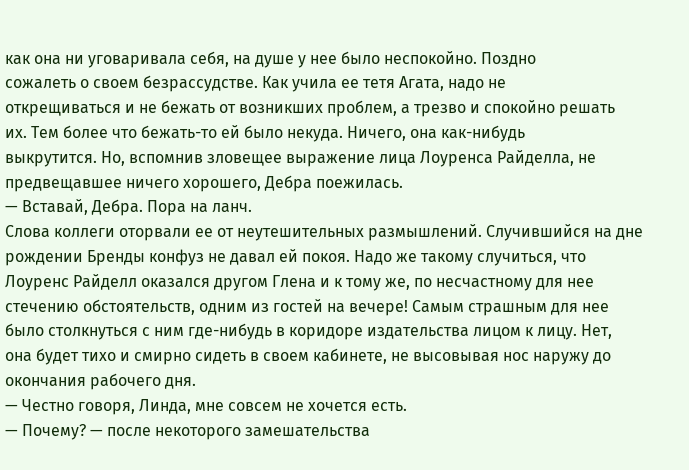как она ни уговаривала себя, на душе у нее было неспокойно. Поздно
сожалеть о своем безрассудстве. Как учила ее тетя Агата, надо не
открещиваться и не бежать от возникших проблем, а трезво и спокойно решать
их. Тем более что бежать-то ей было некуда. Ничего, она как-нибудь
выкрутится. Но, вспомнив зловещее выражение лица Лоуренса Райделла, не
предвещавшее ничего хорошего, Дебра поежилась.
— Вставай, Дебра. Пора на ланч.
Слова коллеги оторвали ее от неутешительных размышлений. Случившийся на дне
рождении Бренды конфуз не давал ей покоя. Надо же такому случиться, что
Лоуренс Райделл оказался другом Глена и к тому же, по несчастному для нее
стечению обстоятельств, одним из гостей на вечере! Самым страшным для нее
было столкнуться с ним где-нибудь в коридоре издательства лицом к лицу. Нет,
она будет тихо и смирно сидеть в своем кабинете, не высовывая нос наружу до
окончания рабочего дня.
— Честно говоря, Линда, мне совсем не хочется есть.
— Почему? — после некоторого замешательства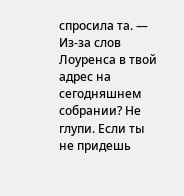спросила та. —
Из-за слов Лоуренса в твой адрес на сегодняшнем собрании? Не глупи. Если ты
не придешь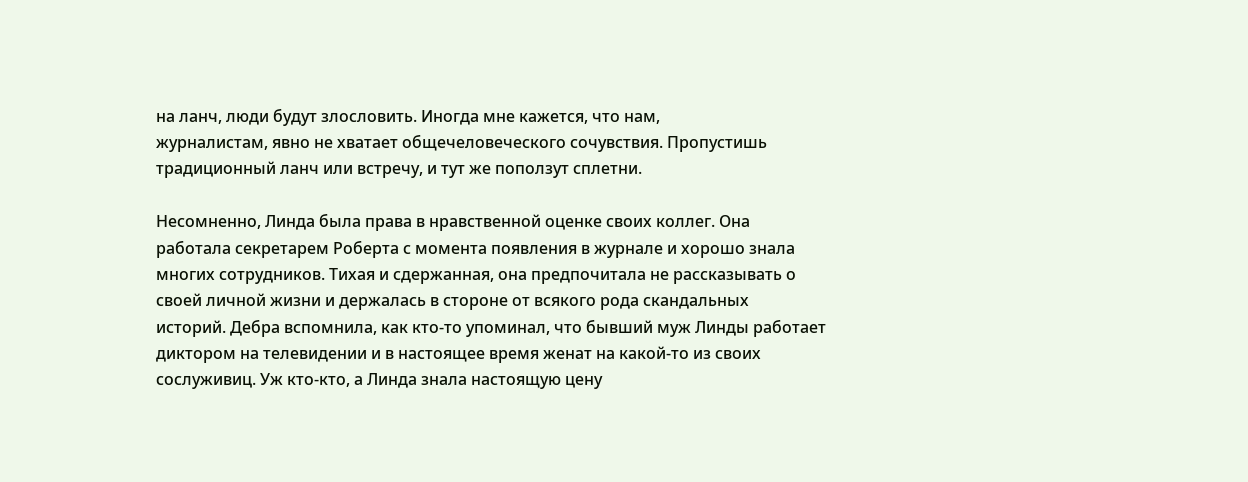на ланч, люди будут злословить. Иногда мне кажется, что нам,
журналистам, явно не хватает общечеловеческого сочувствия. Пропустишь
традиционный ланч или встречу, и тут же поползут сплетни.

Несомненно, Линда была права в нравственной оценке своих коллег. Она
работала секретарем Роберта с момента появления в журнале и хорошо знала
многих сотрудников. Тихая и сдержанная, она предпочитала не рассказывать о
своей личной жизни и держалась в стороне от всякого рода скандальных
историй. Дебра вспомнила, как кто-то упоминал, что бывший муж Линды работает
диктором на телевидении и в настоящее время женат на какой-то из своих
сослуживиц. Уж кто-кто, а Линда знала настоящую цену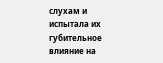слухам и испытала их
губительное влияние на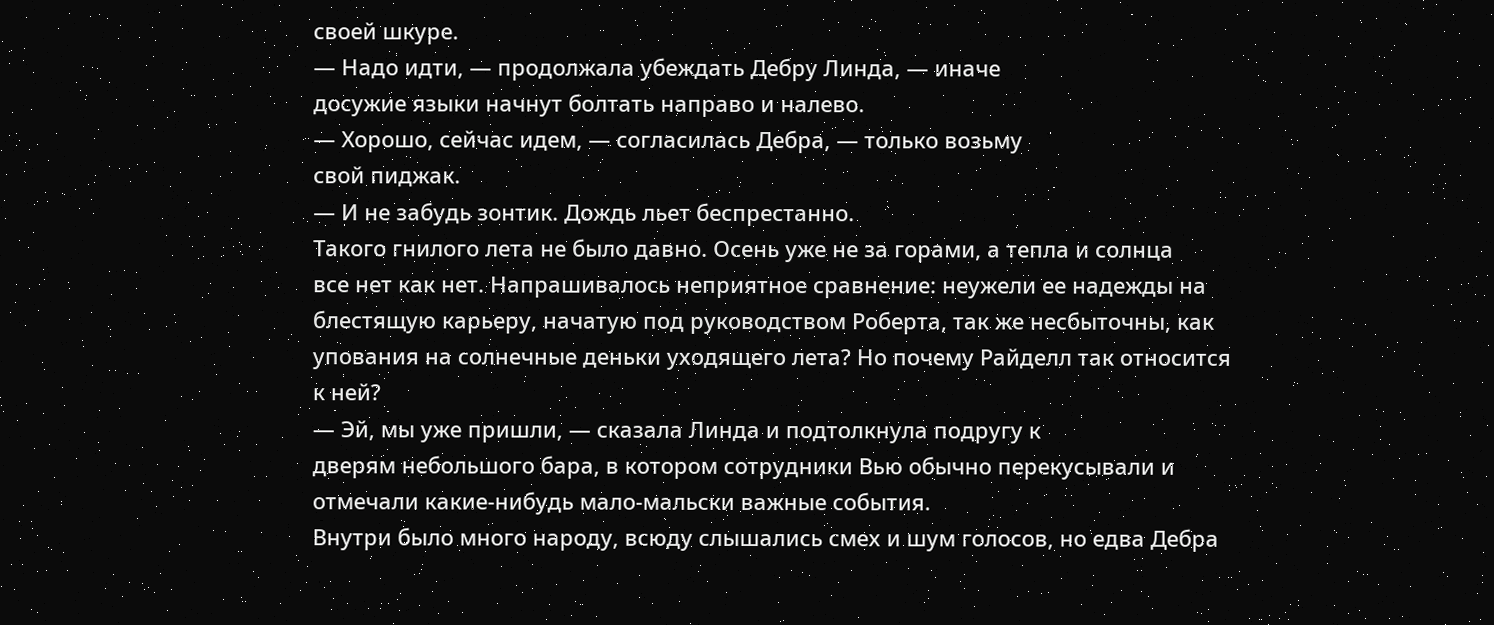своей шкуре.
— Надо идти, — продолжала убеждать Дебру Линда, — иначе
досужие языки начнут болтать направо и налево.
— Хорошо, сейчас идем, — согласилась Дебра, — только возьму
свой пиджак.
— И не забудь зонтик. Дождь льет беспрестанно.
Такого гнилого лета не было давно. Осень уже не за горами, а тепла и солнца
все нет как нет. Напрашивалось неприятное сравнение: неужели ее надежды на
блестящую карьеру, начатую под руководством Роберта, так же несбыточны, как
упования на солнечные деньки уходящего лета? Но почему Райделл так относится
к ней?
— Эй, мы уже пришли, — сказала Линда и подтолкнула подругу к
дверям небольшого бара, в котором сотрудники Вью обычно перекусывали и
отмечали какие-нибудь мало-мальски важные события.
Внутри было много народу, всюду слышались смех и шум голосов, но едва Дебра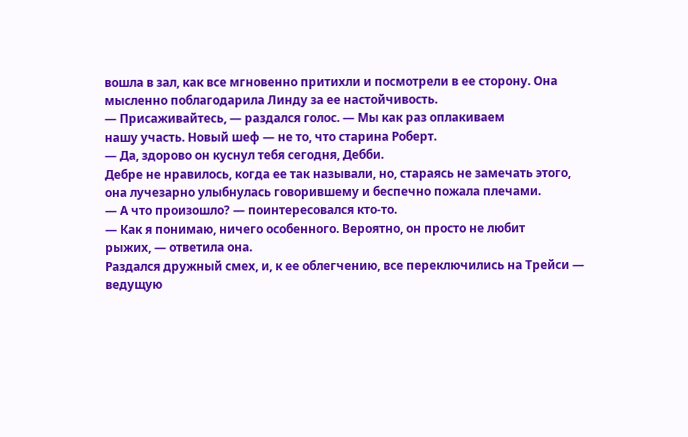вошла в зал, как все мгновенно притихли и посмотрели в ее сторону. Она
мысленно поблагодарила Линду за ее настойчивость.
— Присаживайтесь, — раздался голос. — Мы как раз оплакиваем
нашу участь. Новый шеф — не то, что старина Роберт.
— Да, здорово он куснул тебя сегодня, Дебби.
Дебре не нравилось, когда ее так называли, но, стараясь не замечать этого,
она лучезарно улыбнулась говорившему и беспечно пожала плечами.
— А что произошло? — поинтересовался кто-то.
— Как я понимаю, ничего особенного. Вероятно, он просто не любит
рыжих, — ответила она.
Раздался дружный смех, и, к ее облегчению, все переключились на Трейси —
ведущую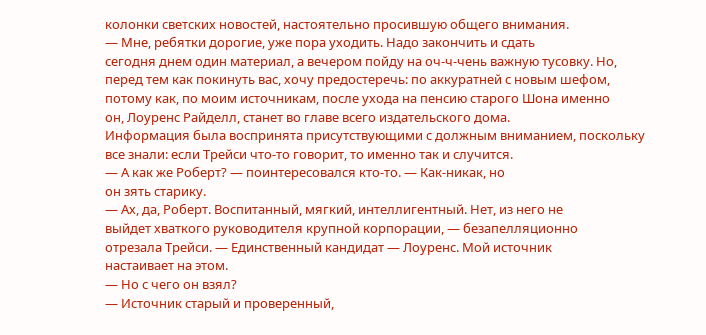колонки светских новостей, настоятельно просившую общего внимания.
— Мне, ребятки дорогие, уже пора уходить. Надо закончить и сдать
сегодня днем один материал, а вечером пойду на оч-ч-чень важную тусовку. Но,
перед тем как покинуть вас, хочу предостеречь: по аккуратней с новым шефом,
потому как, по моим источникам, после ухода на пенсию старого Шона именно
он, Лоуренс Райделл, станет во главе всего издательского дома.
Информация была воспринята присутствующими с должным вниманием, поскольку
все знали: если Трейси что-то говорит, то именно так и случится.
— А как же Роберт? — поинтересовался кто-то. — Как-никак, но
он зять старику.
— Ах, да, Роберт. Воспитанный, мягкий, интеллигентный. Нет, из него не
выйдет хваткого руководителя крупной корпорации, — безапелляционно
отрезала Трейси. — Единственный кандидат — Лоуренс. Мой источник
настаивает на этом.
— Но с чего он взял?
— Источник старый и проверенный,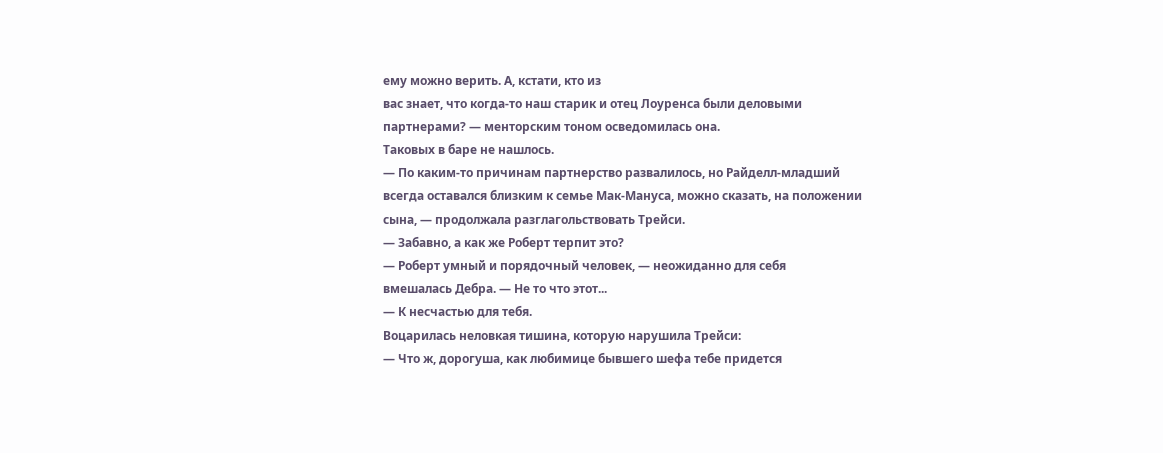ему можно верить. А, кстати, кто из
вас знает, что когда-то наш старик и отец Лоуренса были деловыми
партнерами? — менторским тоном осведомилась она.
Таковых в баре не нашлось.
— По каким-то причинам партнерство развалилось, но Райделл-младший
всегда оставался близким к семье Мак-Мануса, можно сказать, на положении
сына, — продолжала разглагольствовать Трейси.
— Забавно, а как же Роберт терпит это?
— Роберт умный и порядочный человек, — неожиданно для себя
вмешалась Дебра. — Не то что этот...
— К несчастью для тебя.
Воцарилась неловкая тишина, которую нарушила Трейси:
— Что ж, дорогуша, как любимице бывшего шефа тебе придется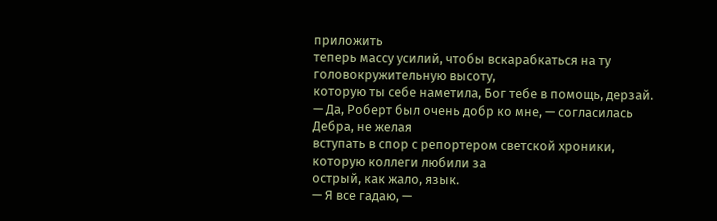приложить
теперь массу усилий, чтобы вскарабкаться на ту головокружительную высоту,
которую ты себе наметила, Бог тебе в помощь, дерзай.
— Да, Роберт был очень добр ко мне, — согласилась Дебра, не желая
вступать в спор с репортером светской хроники, которую коллеги любили за
острый, как жало, язык.
— Я все гадаю, —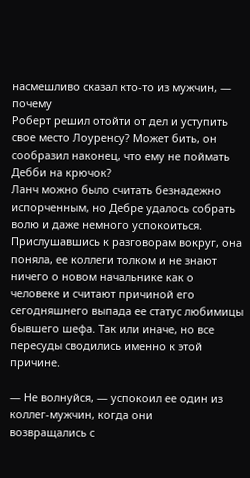насмешливо сказал кто-то из мужчин, — почему
Роберт решил отойти от дел и уступить свое место Лоуренсу? Может бить, он
сообразил наконец, что ему не поймать Дебби на крючок?
Ланч можно было считать безнадежно испорченным, но Дебре удалось собрать
волю и даже немного успокоиться. Прислушавшись к разговорам вокруг, она
поняла, ее коллеги толком и не знают ничего о новом начальнике как о
человеке и считают причиной его сегодняшнего выпада ее статус любимицы
бывшего шефа. Так или иначе, но все пересуды сводились именно к этой
причине.

— Не волнуйся, — успокоил ее один из коллег-мужчин, когда они
возвращались с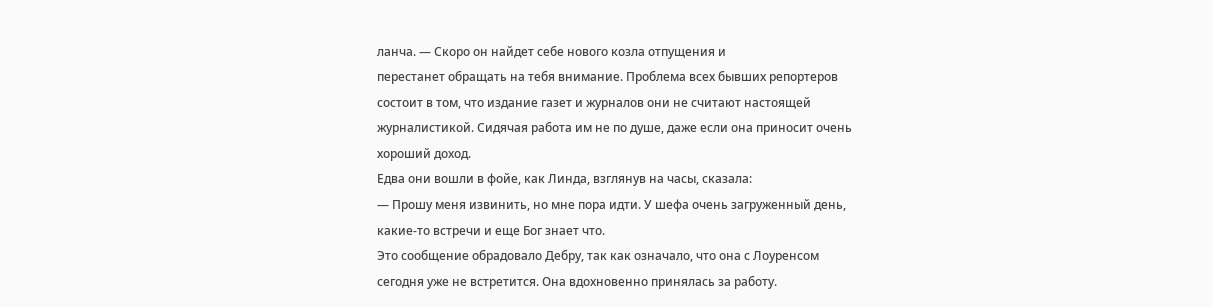ланча. — Скоро он найдет себе нового козла отпущения и
перестанет обращать на тебя внимание. Проблема всех бывших репортеров
состоит в том, что издание газет и журналов они не считают настоящей
журналистикой. Сидячая работа им не по душе, даже если она приносит очень
хороший доход.
Едва они вошли в фойе, как Линда, взглянув на часы, сказала:
— Прошу меня извинить, но мне пора идти. У шефа очень загруженный день,
какие-то встречи и еще Бог знает что.
Это сообщение обрадовало Дебру, так как означало, что она с Лоуренсом
сегодня уже не встретится. Она вдохновенно принялась за работу.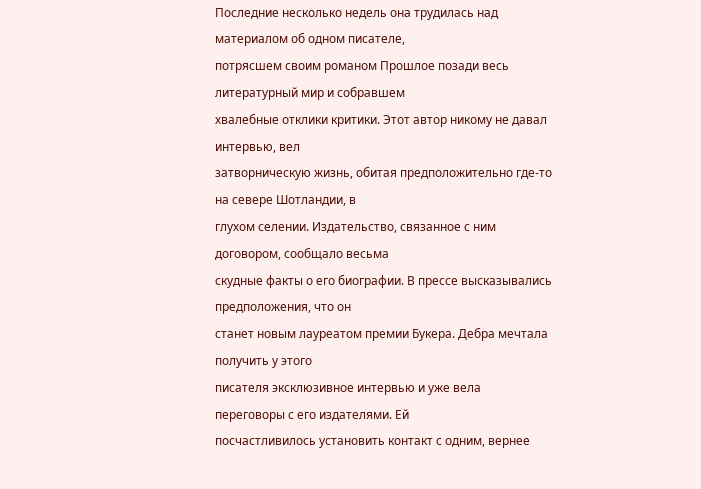Последние несколько недель она трудилась над материалом об одном писателе,
потрясшем своим романом Прошлое позади весь литературный мир и собравшем
хвалебные отклики критики. Этот автор никому не давал интервью, вел
затворническую жизнь, обитая предположительно где-то на севере Шотландии, в
глухом селении. Издательство, связанное с ним договором, сообщало весьма
скудные факты о его биографии. В прессе высказывались предположения, что он
станет новым лауреатом премии Букера. Дебра мечтала получить у этого
писателя эксклюзивное интервью и уже вела переговоры с его издателями. Ей
посчастливилось установить контакт с одним, вернее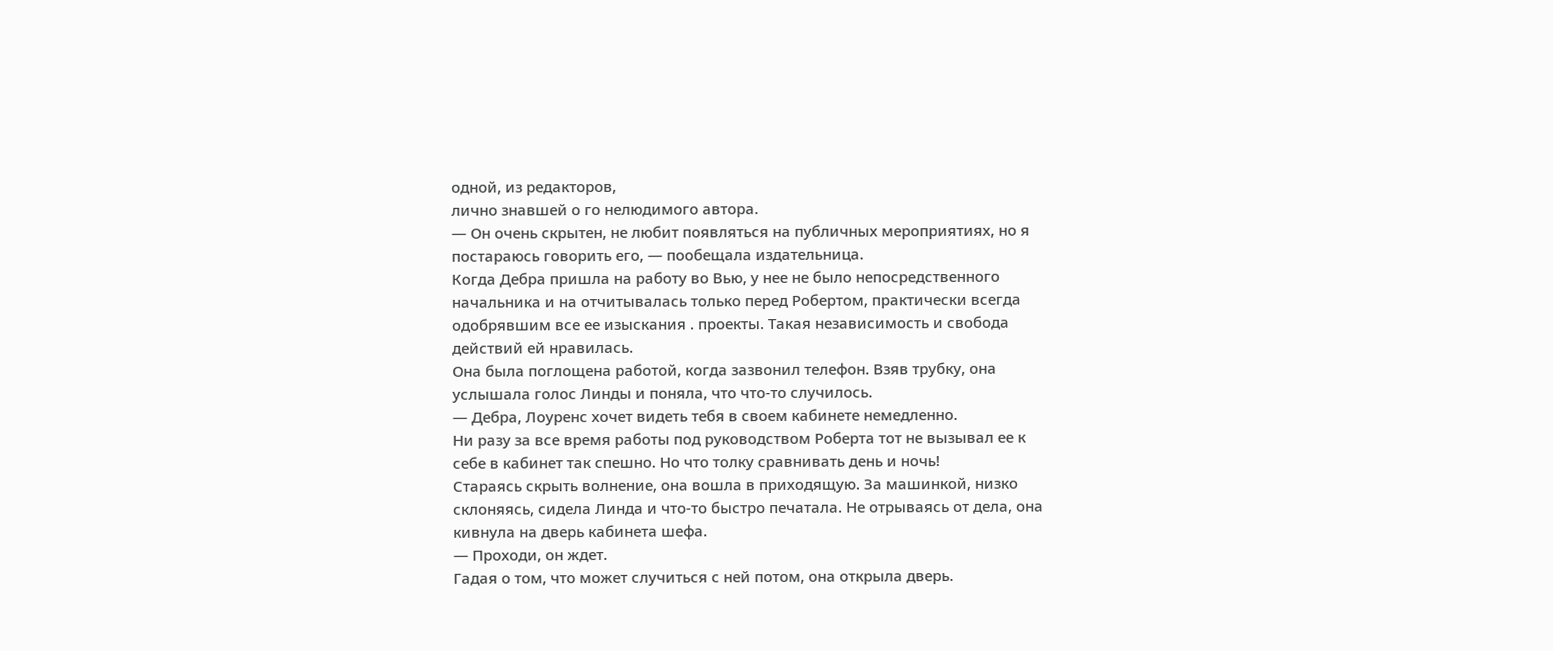одной, из редакторов,
лично знавшей о го нелюдимого автора.
— Он очень скрытен, не любит появляться на публичных мероприятиях, но я
постараюсь говорить его, — пообещала издательница.
Когда Дебра пришла на работу во Вью, у нее не было непосредственного
начальника и на отчитывалась только перед Робертом, практически всегда
одобрявшим все ее изыскания . проекты. Такая независимость и свобода
действий ей нравилась.
Она была поглощена работой, когда зазвонил телефон. Взяв трубку, она
услышала голос Линды и поняла, что что-то случилось.
— Дебра, Лоуренс хочет видеть тебя в своем кабинете немедленно.
Ни разу за все время работы под руководством Роберта тот не вызывал ее к
себе в кабинет так спешно. Но что толку сравнивать день и ночь!
Стараясь скрыть волнение, она вошла в приходящую. За машинкой, низко
склоняясь, сидела Линда и что-то быстро печатала. Не отрываясь от дела, она
кивнула на дверь кабинета шефа.
— Проходи, он ждет.
Гадая о том, что может случиться с ней потом, она открыла дверь.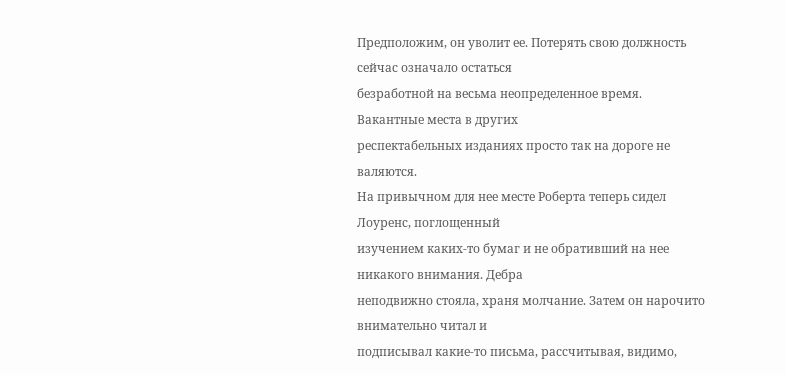Предположим, он уволит ее. Потерять свою должность сейчас означало остаться
безработной на весьма неопределенное время. Вакантные места в других
респектабельных изданиях просто так на дороге не валяются.
На привычном для нее месте Роберта теперь сидел Лоуренс, поглощенный
изучением каких-то бумаг и не обративший на нее никакого внимания. Дебра
неподвижно стояла, храня молчание. Затем он нарочито внимательно читал и
подписывал какие-то письма, рассчитывая, видимо,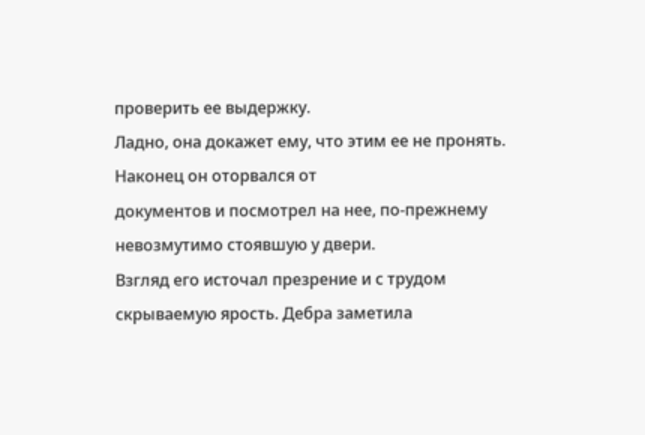проверить ее выдержку.
Ладно, она докажет ему, что этим ее не пронять. Наконец он оторвался от
документов и посмотрел на нее, по-прежнему невозмутимо стоявшую у двери.
Взгляд его источал презрение и с трудом скрываемую ярость. Дебра заметила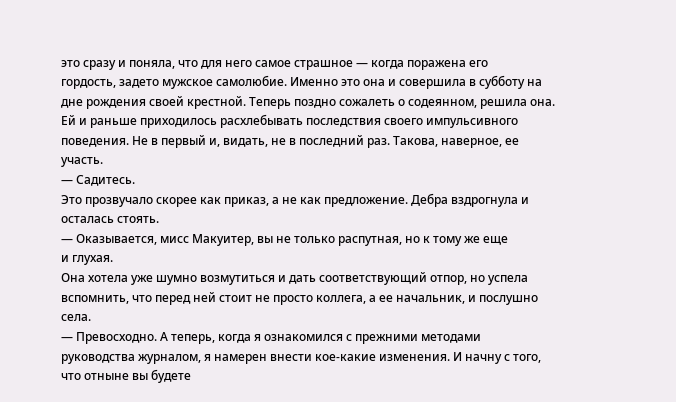это сразу и поняла, что для него самое страшное — когда поражена его
гордость, задето мужское самолюбие. Именно это она и совершила в субботу на
дне рождения своей крестной. Теперь поздно сожалеть о содеянном, решила она.
Ей и раньше приходилось расхлебывать последствия своего импульсивного
поведения. Не в первый и, видать, не в последний раз. Такова, наверное, ее
участь.
— Садитесь.
Это прозвучало скорее как приказ, а не как предложение. Дебра вздрогнула и
осталась стоять.
— Оказывается, мисс Макуитер, вы не только распутная, но к тому же еще
и глухая.
Она хотела уже шумно возмутиться и дать соответствующий отпор, но успела
вспомнить, что перед ней стоит не просто коллега, а ее начальник, и послушно
села.
— Превосходно. А теперь, когда я ознакомился с прежними методами
руководства журналом, я намерен внести кое-какие изменения. И начну с того,
что отныне вы будете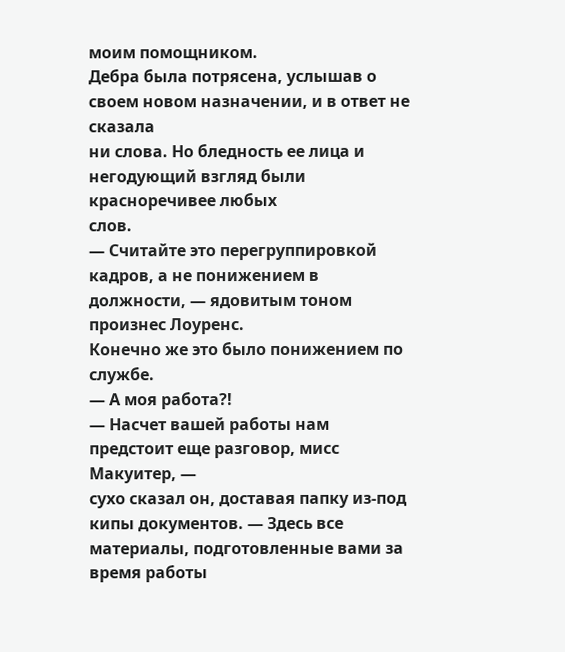моим помощником.
Дебра была потрясена, услышав о своем новом назначении, и в ответ не сказала
ни слова. Но бледность ее лица и негодующий взгляд были красноречивее любых
слов.
— Считайте это перегруппировкой кадров, а не понижением в
должности, — ядовитым тоном произнес Лоуренс.
Конечно же это было понижением по службе.
— А моя работа?!
— Насчет вашей работы нам предстоит еще разговор, мисс Макуитер, —
сухо сказал он, доставая папку из-под кипы документов. — Здесь все
материалы, подготовленные вами за время работы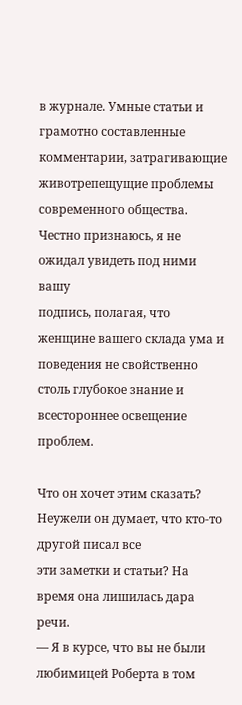в журнале. Умные статьи и
грамотно составленные комментарии, затрагивающие животрепещущие проблемы
современного общества. Честно признаюсь, я не ожидал увидеть под ними вашу
подпись, полагая, что женщине вашего склада ума и поведения не свойственно
столь глубокое знание и всестороннее освещение проблем.

Что он хочет этим сказать? Неужели он думает, что кто-то другой писал все
эти заметки и статьи? На время она лишилась дара речи.
— Я в курсе, что вы не были любимицей Роберта в том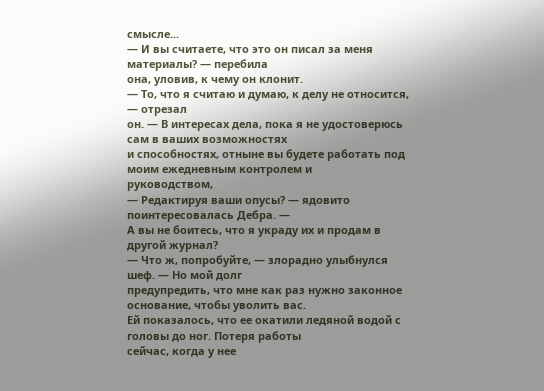смысле...
— И вы считаете, что это он писал за меня материалы? — перебила
она, уловив, к чему он клонит.
— То, что я считаю и думаю, к делу не относится, — отрезал
он. — В интересах дела, пока я не удостоверюсь сам в ваших возможностях
и способностях, отныне вы будете работать под моим ежедневным контролем и
руководством,
— Редактируя ваши опусы? — ядовито поинтересовалась Дебра. —
А вы не боитесь, что я украду их и продам в другой журнал?
— Что ж, попробуйте, — злорадно улыбнулся шеф. — Но мой долг
предупредить, что мне как раз нужно законное основание, чтобы уволить вас.
Ей показалось, что ее окатили ледяной водой с головы до ног. Потеря работы
сейчас, когда у нее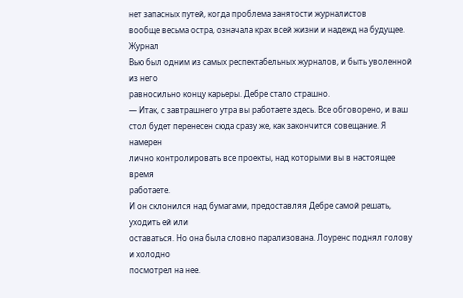нет запасных путей, когда проблема занятости журналистов
вообще весьма остра, означала крах всей жизни и надежд на будущее. Журнал
Вью был одним из самых респектабельных журналов, и быть уволенной из него
равносильно концу карьеры. Дебре стало страшно.
— Итак, с завтрашнего утра вы работаете здесь. Все обговорено, и ваш
стол будет перенесен сюда сразу же, как закончится совещание. Я намерен
лично контролировать все проекты, над которыми вы в настоящее время
работаете.
И он склонился над бумагами, предоставляя Дебре самой решать, уходить ей или
оставаться. Но она была словно парализована. Лоуренс поднял голову и холодно
посмотрел на нее.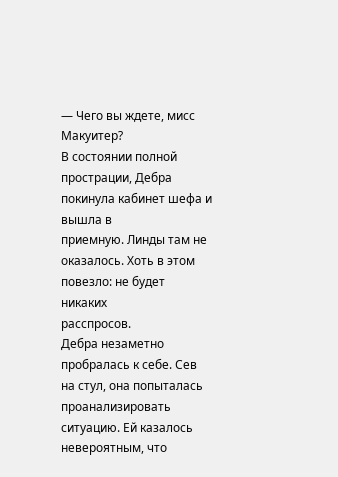— Чего вы ждете, мисс Макуитер?
В состоянии полной прострации, Дебра покинула кабинет шефа и вышла в
приемную. Линды там не оказалось. Хоть в этом повезло: не будет никаких
расспросов.
Дебра незаметно пробралась к себе. Сев на стул, она попыталась
проанализировать ситуацию. Ей казалось невероятным, что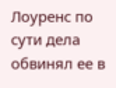Лоуренс по сути дела
обвинял ее в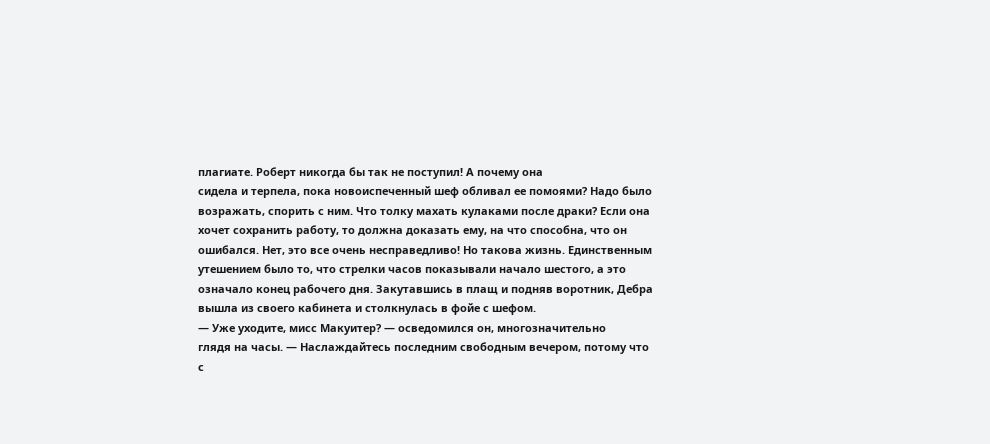плагиате. Роберт никогда бы так не поступил! А почему она
сидела и терпела, пока новоиспеченный шеф обливал ее помоями? Надо было
возражать, спорить с ним. Что толку махать кулаками после драки? Если она
хочет сохранить работу, то должна доказать ему, на что способна, что он
ошибался. Нет, это все очень несправедливо! Но такова жизнь. Единственным
утешением было то, что стрелки часов показывали начало шестого, а это
означало конец рабочего дня. Закутавшись в плащ и подняв воротник, Дебра
вышла из своего кабинета и столкнулась в фойе с шефом.
— Уже уходите, мисс Макуитер? — осведомился он, многозначительно
глядя на часы. — Наслаждайтесь последним свободным вечером, потому что
с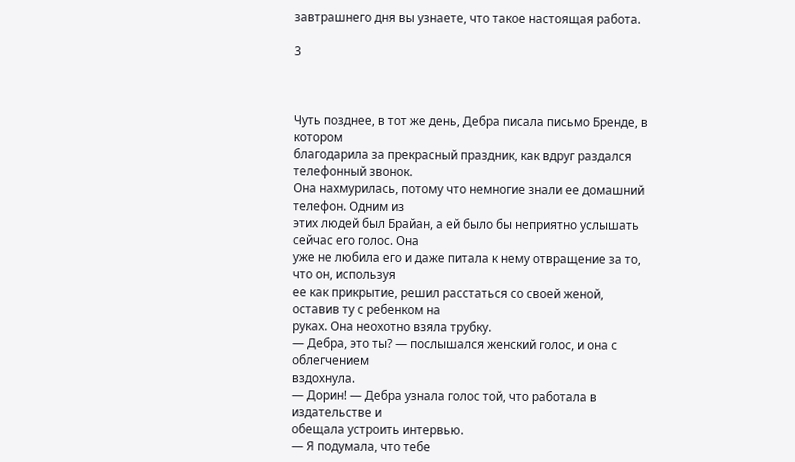завтрашнего дня вы узнаете, что такое настоящая работа.

3



Чуть позднее, в тот же день, Дебра писала письмо Бренде, в котором
благодарила за прекрасный праздник, как вдруг раздался телефонный звонок.
Она нахмурилась, потому что немногие знали ее домашний телефон. Одним из
этих людей был Брайан, а ей было бы неприятно услышать сейчас его голос. Она
уже не любила его и даже питала к нему отвращение за то, что он, используя
ее как прикрытие, решил расстаться со своей женой, оставив ту с ребенком на
руках. Она неохотно взяла трубку.
— Дебра, это ты? — послышался женский голос, и она с облегчением
вздохнула.
— Дорин! — Дебра узнала голос той, что работала в издательстве и
обещала устроить интервью.
— Я подумала, что тебе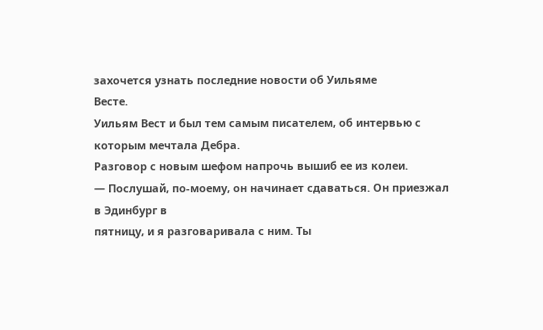захочется узнать последние новости об Уильяме
Весте.
Уильям Вест и был тем самым писателем, об интервью с которым мечтала Дебра.
Разговор с новым шефом напрочь вышиб ее из колеи.
— Послушай, по-моему, он начинает сдаваться. Он приезжал в Эдинбург в
пятницу, и я разговаривала с ним. Ты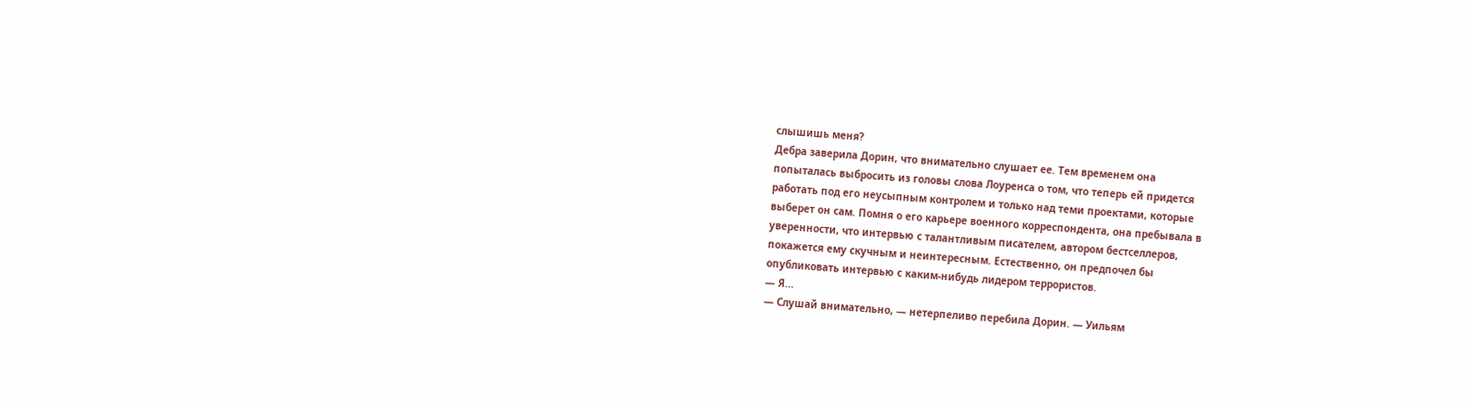слышишь меня?
Дебра заверила Дорин, что внимательно слушает ее. Тем временем она
попыталась выбросить из головы слова Лоуренса о том, что теперь ей придется
работать под его неусыпным контролем и только над теми проектами, которые
выберет он сам. Помня о его карьере военного корреспондента, она пребывала в
уверенности, что интервью с талантливым писателем, автором бестселлеров,
покажется ему скучным и неинтересным. Естественно, он предпочел бы
опубликовать интервью с каким-нибудь лидером террористов.
— Я...
— Слушай внимательно, — нетерпеливо перебила Дорин. — Уильям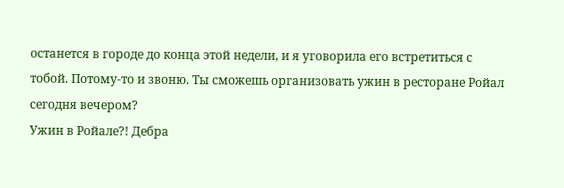останется в городе до конца этой недели, и я уговорила его встретиться с
тобой. Потому-то и звоню. Ты сможешь организовать ужин в ресторане Ройал
сегодня вечером?
Ужин в Ройале?! Дебра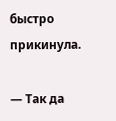быстро прикинула.

— Так да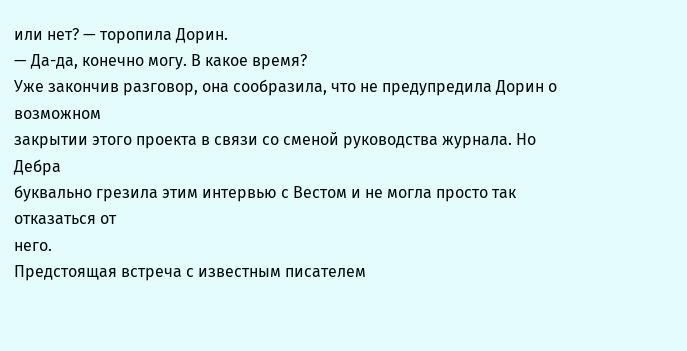или нет? — торопила Дорин.
— Да-да, конечно могу. В какое время?
Уже закончив разговор, она сообразила, что не предупредила Дорин о возможном
закрытии этого проекта в связи со сменой руководства журнала. Но Дебра
буквально грезила этим интервью с Вестом и не могла просто так отказаться от
него.
Предстоящая встреча с известным писателем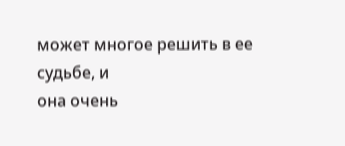может многое решить в ее судьбе, и
она очень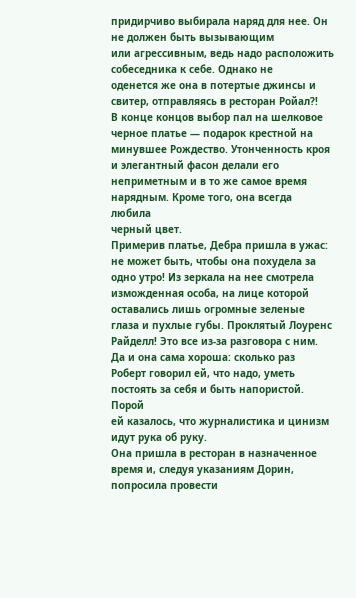придирчиво выбирала наряд для нее. Он не должен быть вызывающим
или агрессивным, ведь надо расположить собеседника к себе. Однако не
оденется же она в потертые джинсы и свитер, отправляясь в ресторан Ройал?!
В конце концов выбор пал на шелковое черное платье — подарок крестной на
минувшее Рождество. Утонченность кроя и элегантный фасон делали его
неприметным и в то же самое время нарядным. Кроме того, она всегда любила
черный цвет.
Примерив платье, Дебра пришла в ужас: не может быть, чтобы она похудела за
одно утро! Из зеркала на нее смотрела изможденная особа, на лице которой
оставались лишь огромные зеленые глаза и пухлые губы. Проклятый Лоуренс
Райделл! Это все из-за разговора с ним. Да и она сама хороша: сколько раз
Роберт говорил ей, что надо, уметь постоять за себя и быть напористой. Порой
ей казалось, что журналистика и цинизм идут рука об руку.
Она пришла в ресторан в назначенное время и, следуя указаниям Дорин,
попросила провести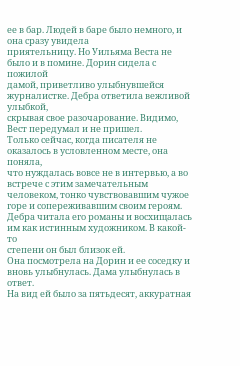ее в бар. Людей в баре было немного, и она сразу увидела
приятельницу. Но Уильяма Веста не было и в помине. Дорин сидела с пожилой
дамой, приветливо улыбнувшейся журналистке. Дебра ответила вежливой улыбкой,
скрывая свое разочарование. Видимо, Вест передумал и не пришел.
Только сейчас, когда писателя не оказалось в условленном месте, она поняла,
что нуждалась вовсе не в интервью, а во встрече с этим замечательным
человеком, тонко чувствовавшим чужое горе и сопереживавшим своим героям.
Дебра читала его романы и восхищалась им как истинным художником. В какой-то
степени он был близок ей.
Она посмотрела на Дорин и ее соседку и вновь улыбнулась. Дама улыбнулась в
ответ.
На вид ей было за пятьдесят, аккуратная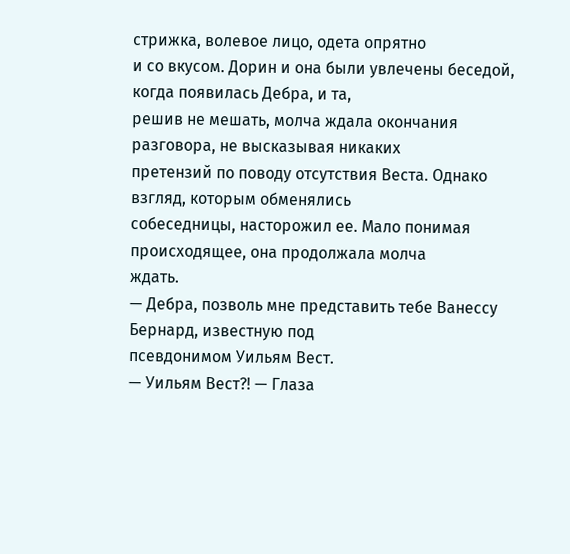стрижка, волевое лицо, одета опрятно
и со вкусом. Дорин и она были увлечены беседой, когда появилась Дебра, и та,
решив не мешать, молча ждала окончания разговора, не высказывая никаких
претензий по поводу отсутствия Веста. Однако взгляд, которым обменялись
собеседницы, насторожил ее. Мало понимая происходящее, она продолжала молча
ждать.
— Дебра, позволь мне представить тебе Ванессу Бернард, известную под
псевдонимом Уильям Вест.
— Уильям Вест?! — Глаза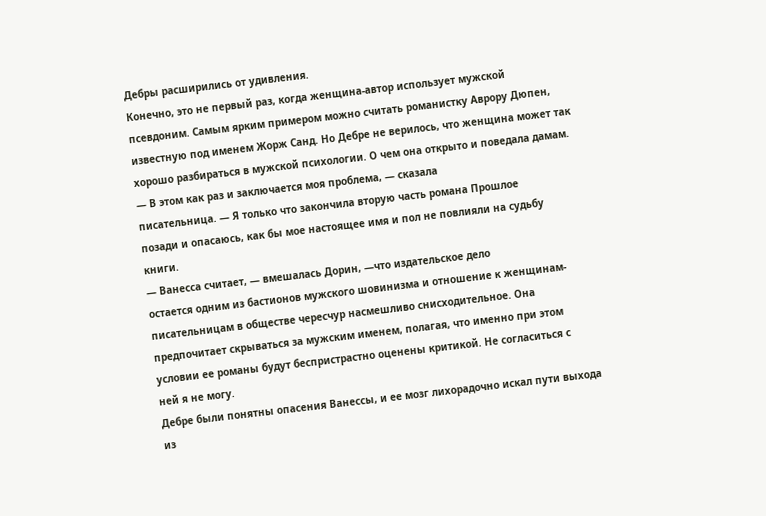Дебры расширились от удивления.
Конечно, это не первый раз, когда женщина-автор использует мужской
псевдоним. Самым ярким примером можно считать романистку Аврору Дюпен,
известную под именем Жорж Санд. Но Дебре не верилось, что женщина может так
хорошо разбираться в мужской психологии. О чем она открыто и поведала дамам.
— В этом как раз и заключается моя проблема, — сказала
писательница. — Я только что закончила вторую часть романа Прошлое
позади и опасаюсь, как бы мое настоящее имя и пол не повлияли на судьбу
книги.
— Ванесса считает, — вмешалась Дорин, —что издательское дело
остается одним из бастионов мужского шовинизма и отношение к женщинам-
писательницам в обществе чересчур насмешливо снисходительное. Она
предпочитает скрываться за мужским именем, полагая, что именно при этом
условии ее романы будут беспристрастно оценены критикой. Не согласиться с
ней я не могу.
Дебре были понятны опасения Ванессы, и ее мозг лихорадочно искал пути выхода
из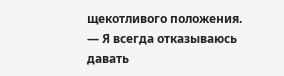щекотливого положения.
— Я всегда отказываюсь давать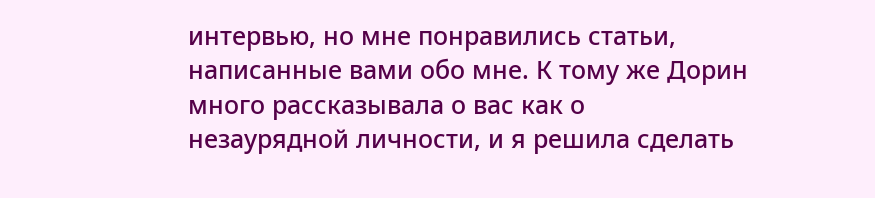интервью, но мне понравились статьи,
написанные вами обо мне. К тому же Дорин много рассказывала о вас как о
незаурядной личности, и я решила сделать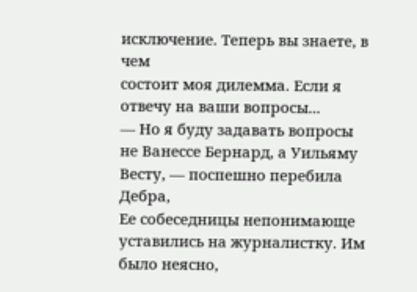исключение. Теперь вы знаете, в чем
состоит моя дилемма. Если я отвечу на ваши вопросы...
— Но я буду задавать вопросы не Ванессе Бернард, а Уильяму
Весту, — поспешно перебила Дебра,
Ее собеседницы непонимающе уставились на журналистку. Им было неясно,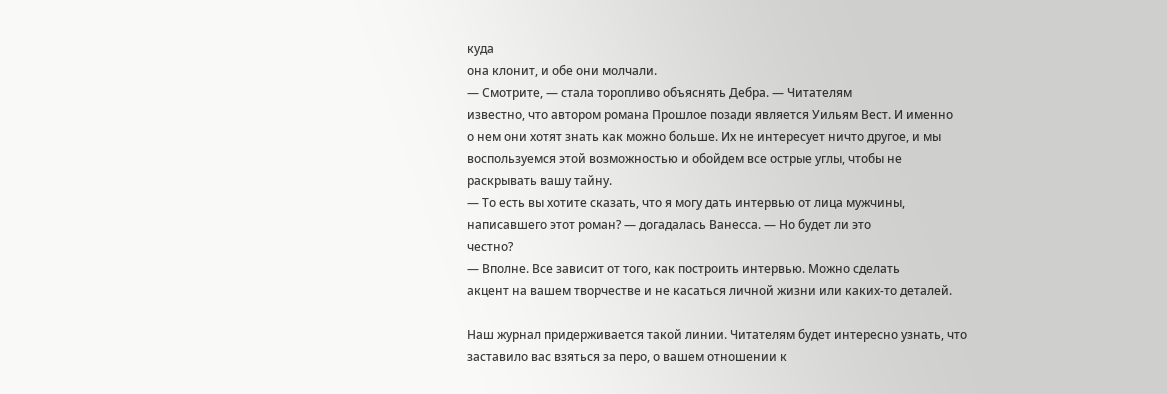куда
она клонит, и обе они молчали.
— Смотрите, — стала торопливо объяснять Дебра. — Читателям
известно, что автором романа Прошлое позади является Уильям Вест. И именно
о нем они хотят знать как можно больше. Их не интересует ничто другое, и мы
воспользуемся этой возможностью и обойдем все острые углы, чтобы не
раскрывать вашу тайну.
— То есть вы хотите сказать, что я могу дать интервью от лица мужчины,
написавшего этот роман? — догадалась Ванесса. — Но будет ли это
честно?
— Вполне. Все зависит от того, как построить интервью. Можно сделать
акцент на вашем творчестве и не касаться личной жизни или каких-то деталей.

Наш журнал придерживается такой линии. Читателям будет интересно узнать, что
заставило вас взяться за перо, о вашем отношении к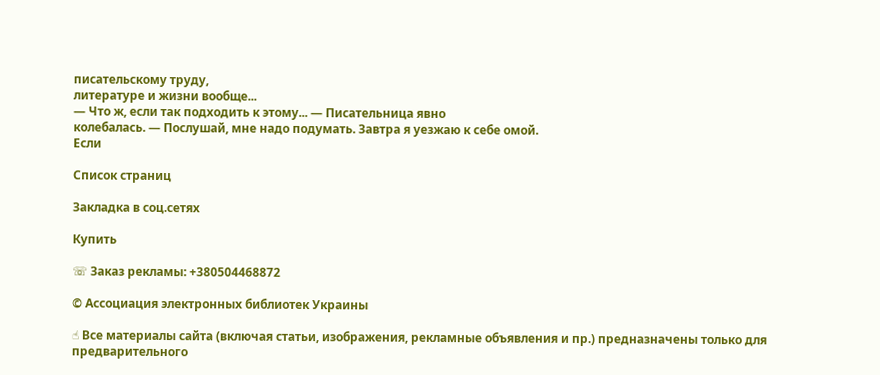писательскому труду,
литературе и жизни вообще...
— Что ж, если так подходить к этому... — Писательница явно
колебалась. — Послушай, мне надо подумать. Завтра я уезжаю к себе омой.
Если

Список страниц

Закладка в соц.сетях

Купить

☏ Заказ рекламы: +380504468872

© Ассоциация электронных библиотек Украины

☝ Все материалы сайта (включая статьи, изображения, рекламные объявления и пр.) предназначены только для предварительного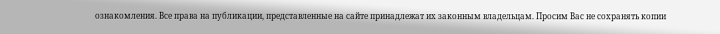ознакомления. Все права на публикации, представленные на сайте принадлежат их законным владельцам. Просим Вас не сохранять копии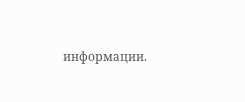информации.